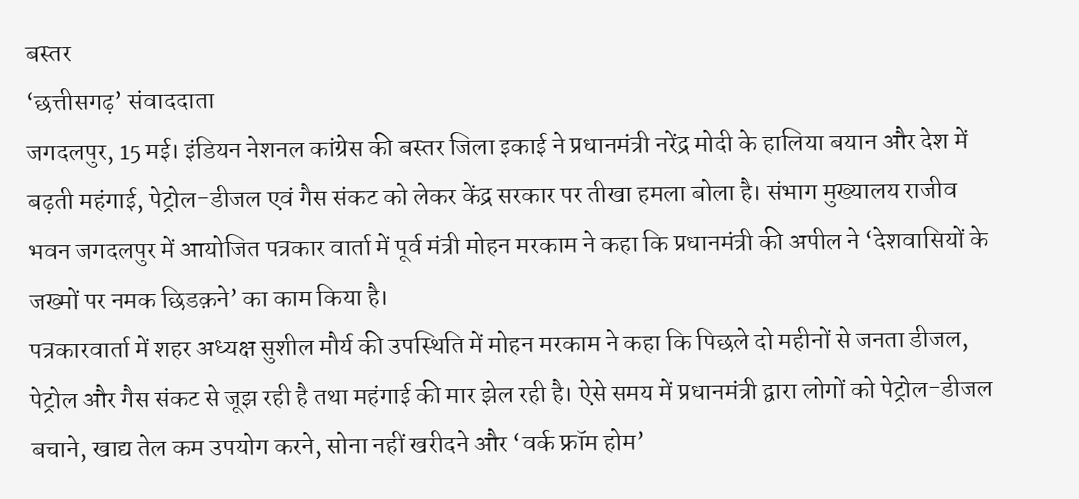बस्तर
‘छत्तीसगढ़’ संवाददाता
जगदलपुर, 15 मई। इंडियन नेशनल कांग्रेस की बस्तर जिला इकाई ने प्रधानमंत्री नरेंद्र मोदी के हालिया बयान और देश में बढ़ती महंगाई, पेट्रोल-डीजल एवं गैस संकट को लेकर केंद्र सरकार पर तीखा हमला बोला है। संभाग मुख्यालय राजीव भवन जगदलपुर में आयोजित पत्रकार वार्ता में पूर्व मंत्री मोहन मरकाम ने कहा कि प्रधानमंत्री की अपील ने ‘देशवासियों के जख्मों पर नमक छिडक़ने’ का काम किया है।
पत्रकारवार्ता में शहर अध्यक्ष सुशील मौर्य की उपस्थिति में मोहन मरकाम ने कहा कि पिछले दो महीनों से जनता डीजल, पेट्रोल और गैस संकट से जूझ रही है तथा महंगाई की मार झेल रही है। ऐसे समय में प्रधानमंत्री द्वारा लोगों को पेट्रोल-डीजल बचाने, खाद्य तेल कम उपयोग करने, सोना नहीं खरीदने और ‘वर्क फ्रॉम होम’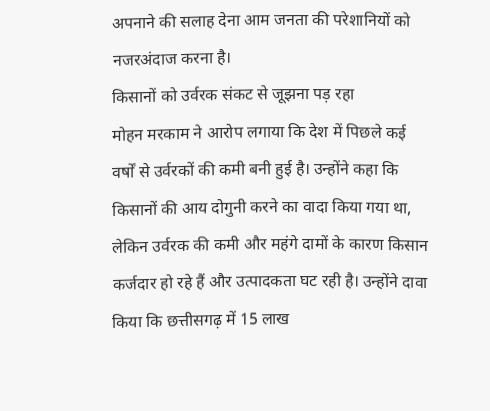अपनाने की सलाह देना आम जनता की परेशानियों को नजरअंदाज करना है।
किसानों को उर्वरक संकट से जूझना पड़ रहा
मोहन मरकाम ने आरोप लगाया कि देश में पिछले कई वर्षों से उर्वरकों की कमी बनी हुई है। उन्होंने कहा कि किसानों की आय दोगुनी करने का वादा किया गया था, लेकिन उर्वरक की कमी और महंगे दामों के कारण किसान कर्जदार हो रहे हैं और उत्पादकता घट रही है। उन्होंने दावा किया कि छत्तीसगढ़ में 15 लाख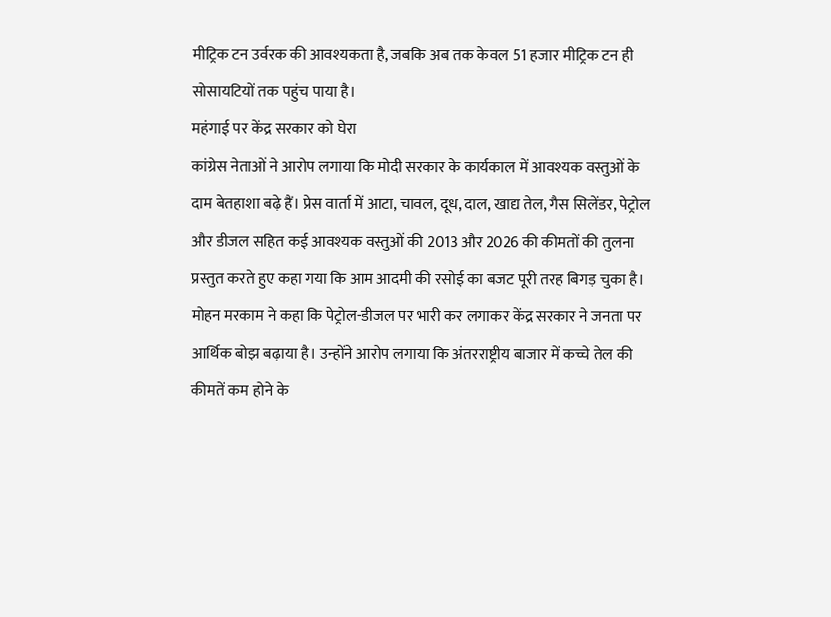मीट्रिक टन उर्वरक की आवश्यकता है, जबकि अब तक केवल 51 हजार मीट्रिक टन ही सोसायटियों तक पहुंच पाया है।
महंगाई पर केंद्र सरकार को घेरा
कांग्रेस नेताओं ने आरोप लगाया कि मोदी सरकार के कार्यकाल में आवश्यक वस्तुओं के दाम बेतहाशा बढ़े हैं। प्रेस वार्ता में आटा, चावल, दूध, दाल, खाद्य तेल, गैस सिलेंडर, पेट्रोल और डीजल सहित कई आवश्यक वस्तुओं की 2013 और 2026 की कीमतों की तुलना प्रस्तुत करते हुए कहा गया कि आम आदमी की रसोई का बजट पूरी तरह बिगड़ चुका है।
मोहन मरकाम ने कहा कि पेट्रोल-डीजल पर भारी कर लगाकर केंद्र सरकार ने जनता पर आर्थिक बोझ बढ़ाया है। उन्होंने आरोप लगाया कि अंतरराष्ट्रीय बाजार में कच्चे तेल की कीमतें कम होने के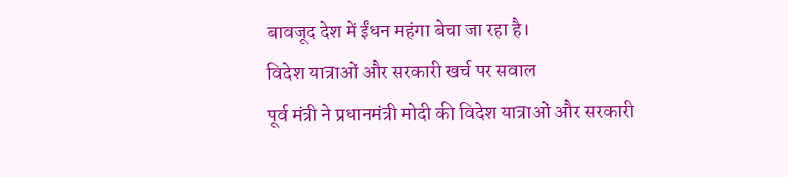बावजूद देश में ईंधन महंगा बेचा जा रहा है।
विदेश यात्राओं और सरकारी खर्च पर सवाल
पूर्व मंत्री ने प्रधानमंत्री मोदी की विदेश यात्राओं और सरकारी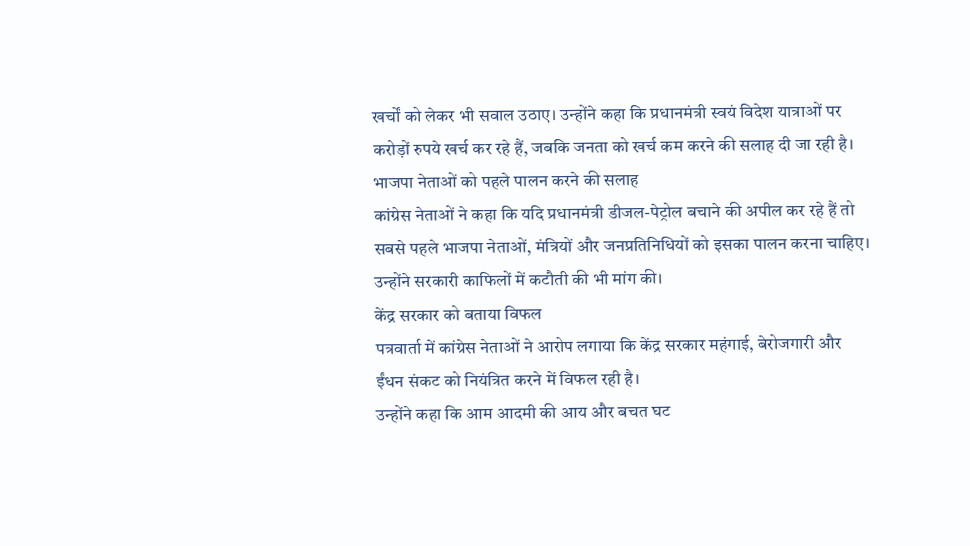खर्चों को लेकर भी सवाल उठाए। उन्होंने कहा कि प्रधानमंत्री स्वयं विदेश यात्राओं पर करोड़ों रुपये खर्च कर रहे हैं, जबकि जनता को खर्च कम करने की सलाह दी जा रही है।
भाजपा नेताओं को पहले पालन करने की सलाह
कांग्रेस नेताओं ने कहा कि यदि प्रधानमंत्री डीजल-पेट्रोल बचाने की अपील कर रहे हैं तो सबसे पहले भाजपा नेताओं, मंत्रियों और जनप्रतिनिधियों को इसका पालन करना चाहिए। उन्होंने सरकारी काफिलों में कटौती की भी मांग की।
केंद्र सरकार को बताया विफल
पत्रवार्ता में कांग्रेस नेताओं ने आरोप लगाया कि केंद्र सरकार महंगाई, बेरोजगारी और ईंधन संकट को नियंत्रित करने में विफल रही है।
उन्होंने कहा कि आम आदमी की आय और बचत घट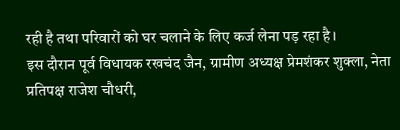रही है तथा परिवारों को घर चलाने के लिए कर्ज लेना पड़ रहा है।
इस दौरान पूर्व विधायक रखचंद जैन, ग्रामीण अध्यक्ष प्रेमशंकर शुक्ला, नेता प्रतिपक्ष राजेश चौधरी,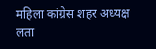महिला कांग्रेस शहर अध्यक्ष लता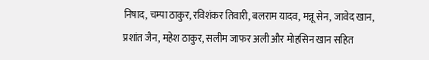निषाद, चम्पा ठाकुर, रविशंकर तिवारी, बलराम यादव, मन्नू सेन, जावेद खान, प्रशांत जैन, महेश ठाकुर, सलीम जाफर अली और मोहसिन खान सहित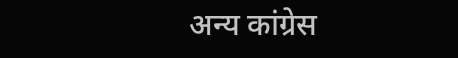अन्य कांग्रेस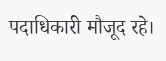पदाधिकारी मौजूद रहे।